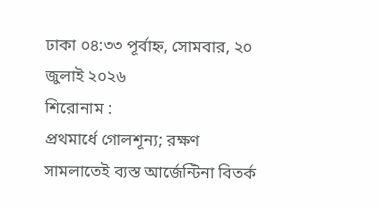ঢাকা ০৪:৩৩ পূর্বাহ্ন, সোমবার, ২০ জুলাই ২০২৬
শিরোনাম :
প্রথমার্ধে গোলশূন্য; রক্ষণ সামলাতেই ব্যস্ত আর্জেন্টিনা বিতর্ক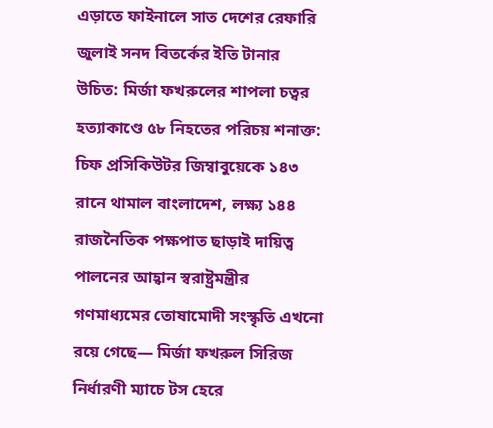এড়াতে ফাইনালে সাত দেশের রেফারি জুলাই সনদ বিতর্কের ইতি টানার উচিত: মির্জা ফখরুলের শাপলা চত্বর হত্যাকাণ্ডে ৫৮ নিহতের পরিচয় শনাক্ত: চিফ প্রসিকিউটর জিম্বাবুয়েকে ১৪৩ রানে থামাল বাংলাদেশ, লক্ষ্য ১৪৪ রাজনৈতিক পক্ষপাত ছাড়াই দায়িত্ব পালনের আহ্বান স্বরাষ্ট্রমন্ত্রীর গণমাধ্যমের তোষামোদী সংস্কৃতি এখনো রয়ে গেছে— মির্জা ফখরুল সিরিজ নির্ধারণী ম্যাচে টস হেরে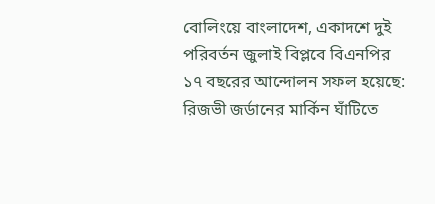বোলিংয়ে বাংলাদেশ, একাদশে দুই পরিবর্তন জুলাই বিপ্লবে বিএনপির ১৭ বছরের আন্দোলন সফল হয়েছে: রিজভী জর্ডানের মার্কিন ঘাঁটিতে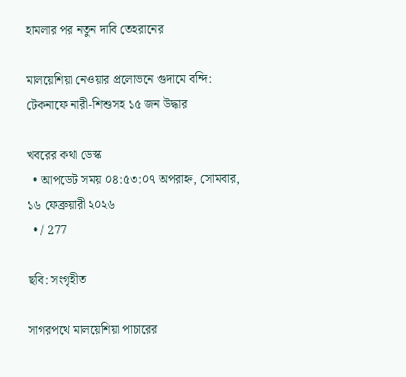হামলার পর নতুন দাবি তেহরানের

মালয়েশিয়া নেওয়ার প্রলোভনে গুদামে বন্দি: টেকনাফে নারী-শিশুসহ ১৫ জন উদ্ধার

খবরের কথা ডেস্ক
  • আপডেট সময় ০৪:৫৩:০৭ অপরাহ্ন, সোমবার, ১৬ ফেব্রুয়ারী ২০২৬
  • / 277

ছবি: সংগৃহীত

সাগরপথে মালয়েশিয়া পাচারের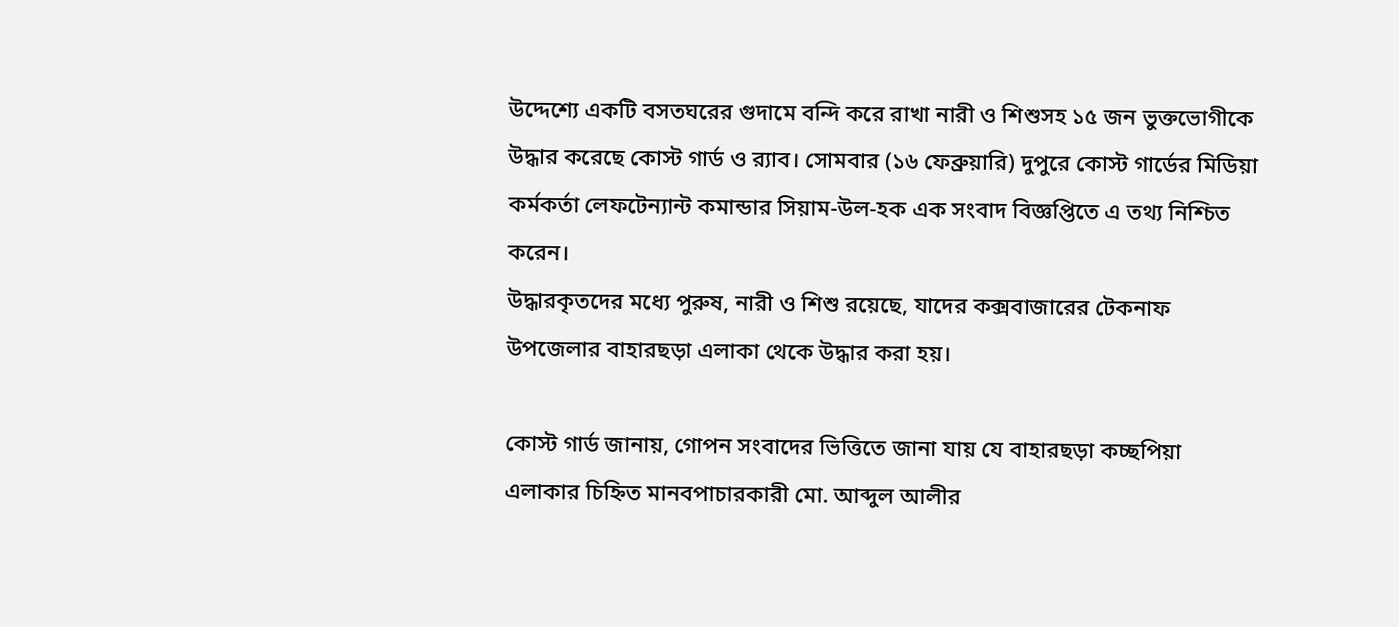উদ্দেশ্যে একটি বসতঘরের গুদামে বন্দি করে রাখা নারী ও শিশুসহ ১৫ জন ভুক্তভোগীকে উদ্ধার করেছে কোস্ট গার্ড ও র‍্যাব। সোমবার (১৬ ফেব্রুয়ারি) দুপুরে কোস্ট গার্ডের মিডিয়া কর্মকর্তা লেফটেন্যান্ট কমান্ডার সিয়াম-উল-হক এক সংবাদ বিজ্ঞপ্তিতে এ তথ্য নিশ্চিত করেন।
উদ্ধারকৃতদের মধ্যে পুরুষ, নারী ও শিশু রয়েছে, যাদের কক্সবাজারের টেকনাফ উপজেলার বাহারছড়া এলাকা থেকে উদ্ধার করা হয়।

কোস্ট গার্ড জানায়, গোপন সংবাদের ভিত্তিতে জানা যায় যে বাহারছড়া কচ্ছপিয়া এলাকার চিহ্নিত মানবপাচারকারী মো. আব্দুল আলীর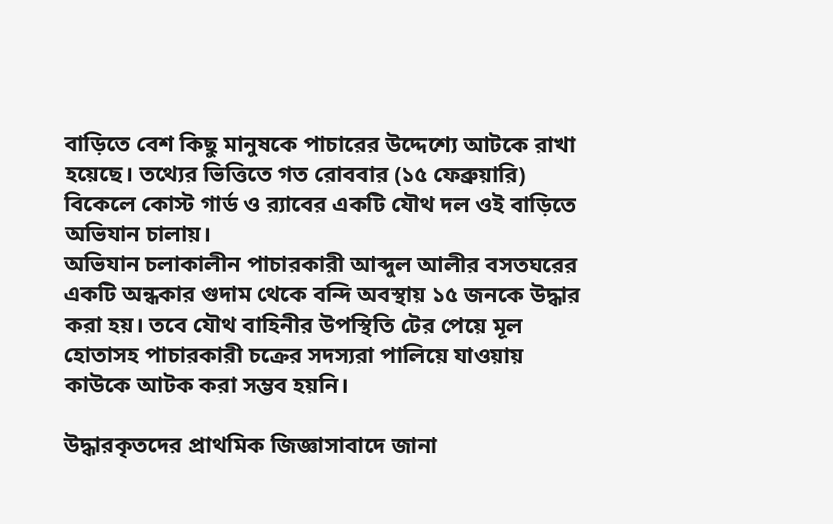বাড়িতে বেশ কিছু মানুষকে পাচারের উদ্দেশ্যে আটকে রাখা হয়েছে। তথ্যের ভিত্তিতে গত রোববার (১৫ ফেব্রুয়ারি) বিকেলে কোস্ট গার্ড ও র‍্যাবের একটি যৌথ দল ওই বাড়িতে অভিযান চালায়।
অভিযান চলাকালীন পাচারকারী আব্দুল আলীর বসতঘরের একটি অন্ধকার গুদাম থেকে বন্দি অবস্থায় ১৫ জনকে উদ্ধার করা হয়। তবে যৌথ বাহিনীর উপস্থিতি টের পেয়ে মূল হোতাসহ পাচারকারী চক্রের সদস্যরা পালিয়ে যাওয়ায় কাউকে আটক করা সম্ভব হয়নি।

উদ্ধারকৃতদের প্রাথমিক জিজ্ঞাসাবাদে জানা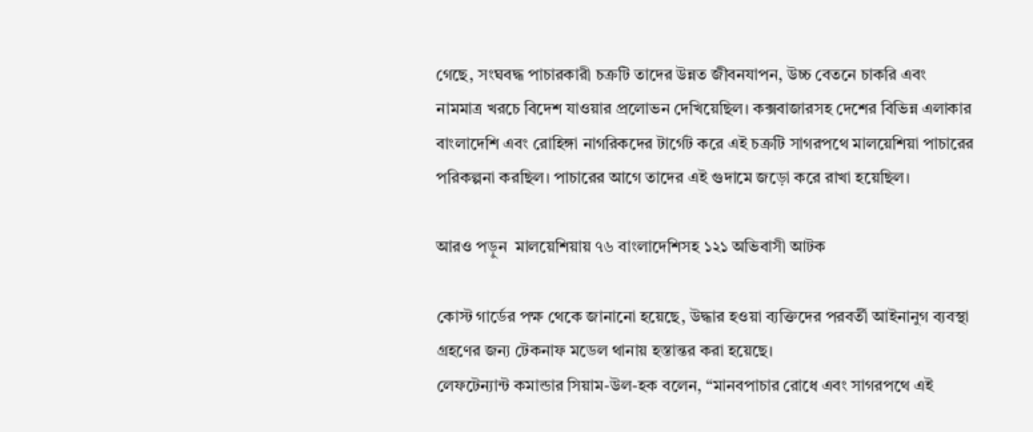গেছে, সংঘবদ্ধ পাচারকারী চক্রটি তাদের উন্নত জীবনযাপন, উচ্চ বেতনে চাকরি এবং নামমাত্র খরচে বিদেশ যাওয়ার প্রলোভন দেখিয়েছিল। কক্সবাজারসহ দেশের বিভিন্ন এলাকার বাংলাদেশি এবং রোহিঙ্গা নাগরিকদের টার্গেট করে এই চক্রটি সাগরপথে মালয়েশিয়া পাচারের পরিকল্পনা করছিল। পাচারের আগে তাদের এই গুদামে জড়ো করে রাখা হয়েছিল।

আরও পড়ুন  মালয়েশিয়ায় ৭৬ বাংলাদেশিসহ ১২১ অভিবাসী আটক

কোস্ট গার্ডের পক্ষ থেকে জানানো হয়েছে, উদ্ধার হওয়া ব্যক্তিদের পরবর্তী আইনানুগ ব্যবস্থা গ্রহণের জন্য টেকনাফ মডেল থানায় হস্তান্তর করা হয়েছে।
লেফটেন্যান্ট কমান্ডার সিয়াম-উল-হক বলেন, “মানবপাচার রোধে এবং সাগরপথে এই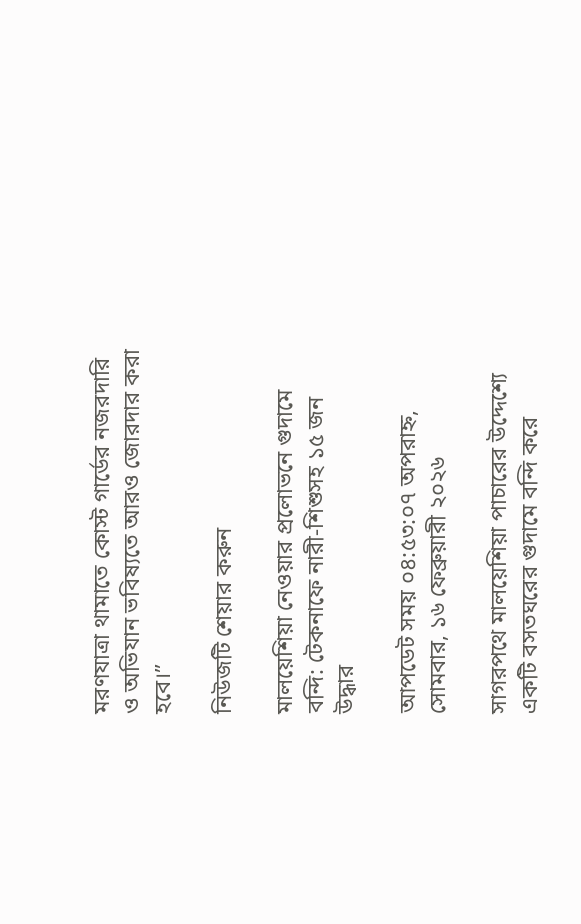মরণযাত্রা থামাতে কোস্ট গার্ডের নজরদারি ও অভিযান ভবিষ্যতে আরও জোরদার করা হবে।”

নিউজটি শেয়ার করুন

মালয়েশিয়া নেওয়ার প্রলোভনে গুদামে বন্দি: টেকনাফে নারী-শিশুসহ ১৫ জন উদ্ধার

আপডেট সময় ০৪:৫৩:০৭ অপরাহ্ন, সোমবার, ১৬ ফেব্রুয়ারী ২০২৬

সাগরপথে মালয়েশিয়া পাচারের উদ্দেশ্যে একটি বসতঘরের গুদামে বন্দি করে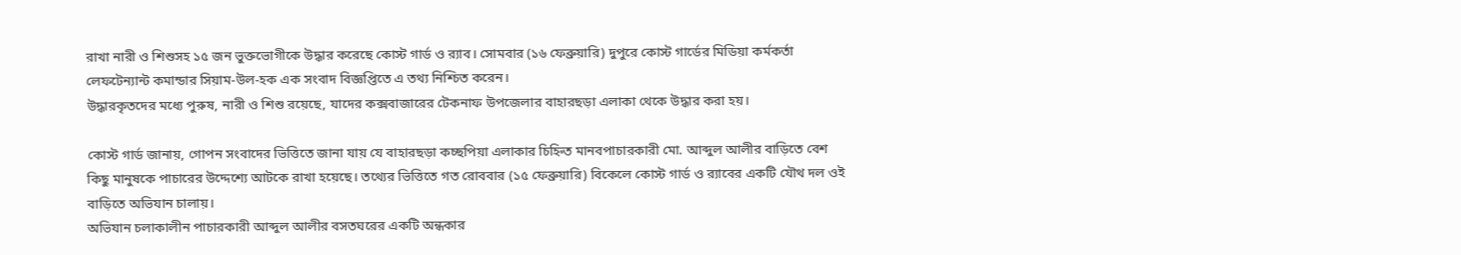রাখা নারী ও শিশুসহ ১৫ জন ভুক্তভোগীকে উদ্ধার করেছে কোস্ট গার্ড ও র‍্যাব। সোমবার (১৬ ফেব্রুয়ারি) দুপুরে কোস্ট গার্ডের মিডিয়া কর্মকর্তা লেফটেন্যান্ট কমান্ডার সিয়াম-উল-হক এক সংবাদ বিজ্ঞপ্তিতে এ তথ্য নিশ্চিত করেন।
উদ্ধারকৃতদের মধ্যে পুরুষ, নারী ও শিশু রয়েছে, যাদের কক্সবাজারের টেকনাফ উপজেলার বাহারছড়া এলাকা থেকে উদ্ধার করা হয়।

কোস্ট গার্ড জানায়, গোপন সংবাদের ভিত্তিতে জানা যায় যে বাহারছড়া কচ্ছপিয়া এলাকার চিহ্নিত মানবপাচারকারী মো. আব্দুল আলীর বাড়িতে বেশ কিছু মানুষকে পাচারের উদ্দেশ্যে আটকে রাখা হয়েছে। তথ্যের ভিত্তিতে গত রোববার (১৫ ফেব্রুয়ারি) বিকেলে কোস্ট গার্ড ও র‍্যাবের একটি যৌথ দল ওই বাড়িতে অভিযান চালায়।
অভিযান চলাকালীন পাচারকারী আব্দুল আলীর বসতঘরের একটি অন্ধকার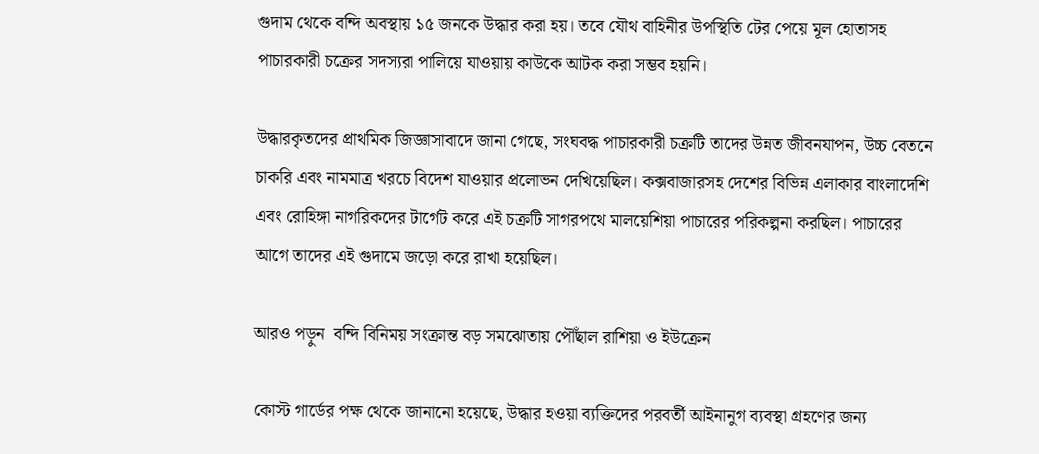গুদাম থেকে বন্দি অবস্থায় ১৫ জনকে উদ্ধার করা হয়। তবে যৌথ বাহিনীর উপস্থিতি টের পেয়ে মূল হোতাসহ পাচারকারী চক্রের সদস্যরা পালিয়ে যাওয়ায় কাউকে আটক করা সম্ভব হয়নি।

উদ্ধারকৃতদের প্রাথমিক জিজ্ঞাসাবাদে জানা গেছে, সংঘবদ্ধ পাচারকারী চক্রটি তাদের উন্নত জীবনযাপন, উচ্চ বেতনে চাকরি এবং নামমাত্র খরচে বিদেশ যাওয়ার প্রলোভন দেখিয়েছিল। কক্সবাজারসহ দেশের বিভিন্ন এলাকার বাংলাদেশি এবং রোহিঙ্গা নাগরিকদের টার্গেট করে এই চক্রটি সাগরপথে মালয়েশিয়া পাচারের পরিকল্পনা করছিল। পাচারের আগে তাদের এই গুদামে জড়ো করে রাখা হয়েছিল।

আরও পড়ুন  বন্দি বিনিময় সংক্রান্ত বড় সমঝোতায় পৌঁছাল রাশিয়া ও ইউক্রেন

কোস্ট গার্ডের পক্ষ থেকে জানানো হয়েছে, উদ্ধার হওয়া ব্যক্তিদের পরবর্তী আইনানুগ ব্যবস্থা গ্রহণের জন্য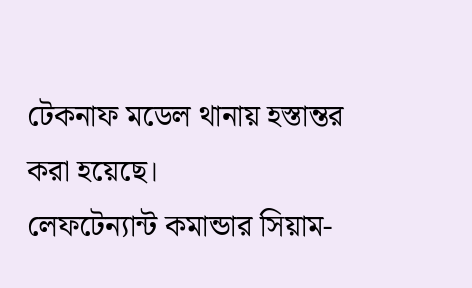টেকনাফ মডেল থানায় হস্তান্তর করা হয়েছে।
লেফটেন্যান্ট কমান্ডার সিয়াম-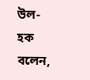উল-হক বলেন,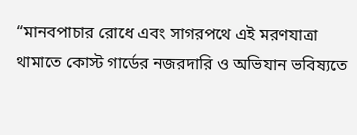“মানবপাচার রোধে এবং সাগরপথে এই মরণযাত্রা থামাতে কোস্ট গার্ডের নজরদারি ও অভিযান ভবিষ্যতে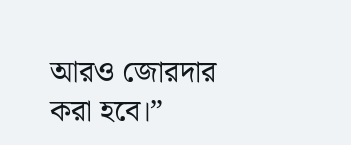আরও জোরদার করা হবে।”